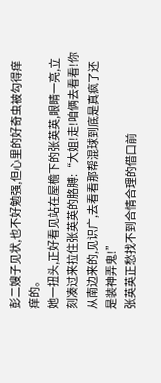彭二嫂子见状,也不好勉强,但心里的好奇虫被勾得痒痒的。
她一扭头,正好看见站在屋檐下的张英英,眼睛一亮,立刻凑过来拉住张英英的胳膊:“大姐!走!咱俩去看看!你从南边来的,见识广,去看看那帮混球到底是真疯了还是装神弄鬼!”
张英英正愁找不到合情合理的借口前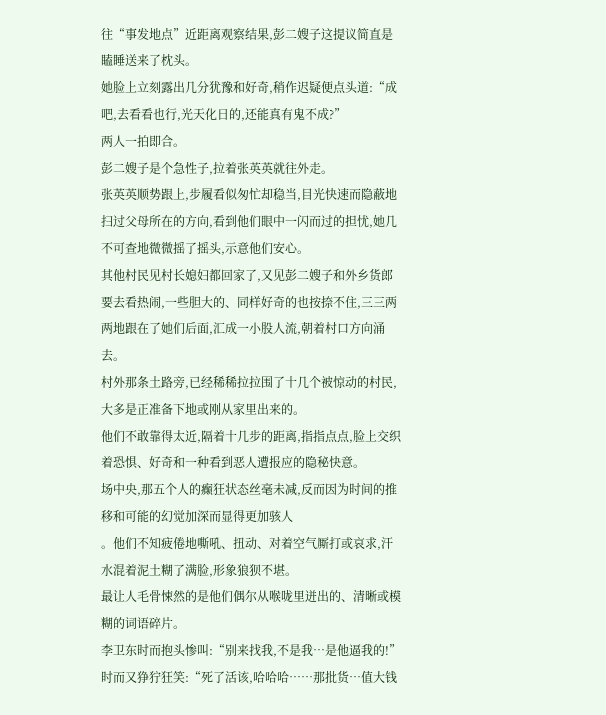往“事发地点”近距离观察结果,彭二嫂子这提议简直是瞌睡送来了枕头。
她脸上立刻露出几分犹豫和好奇,稍作迟疑便点头道:“成吧,去看看也行,光天化日的,还能真有鬼不成?”
两人一拍即合。
彭二嫂子是个急性子,拉着张英英就往外走。
张英英顺势跟上,步履看似匆忙却稳当,目光快速而隐蔽地扫过父母所在的方向,看到他们眼中一闪而过的担忧,她几不可查地微微摇了摇头,示意他们安心。
其他村民见村长媳妇都回家了,又见彭二嫂子和外乡货郎要去看热闹,一些胆大的、同样好奇的也按捺不住,三三两两地跟在了她们后面,汇成一小股人流,朝着村口方向涌去。
村外那条土路旁,已经稀稀拉拉围了十几个被惊动的村民,大多是正准备下地或刚从家里出来的。
他们不敢靠得太近,隔着十几步的距离,指指点点,脸上交织着恐惧、好奇和一种看到恶人遭报应的隐秘快意。
场中央,那五个人的癫狂状态丝毫未减,反而因为时间的推移和可能的幻觉加深而显得更加骇人
。他们不知疲倦地嘶吼、扭动、对着空气厮打或哀求,汗水混着泥土糊了满脸,形象狼狈不堪。
最让人毛骨悚然的是他们偶尔从喉咙里迸出的、清晰或模糊的词语碎片。
李卫东时而抱头惨叫:“别来找我,不是我…是他逼我的!”时而又狰狞狂笑:“死了活该,哈哈哈……那批货…值大钱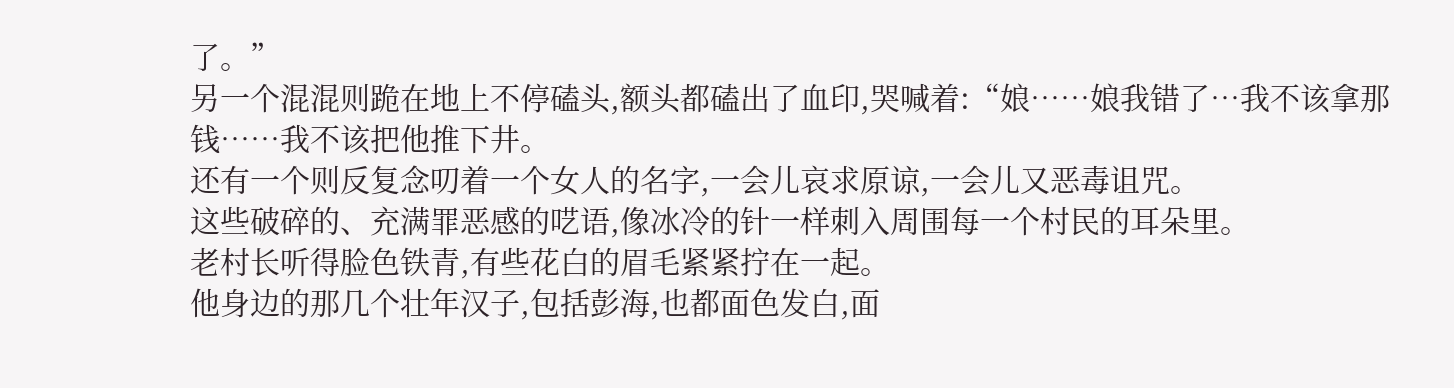了。”
另一个混混则跪在地上不停磕头,额头都磕出了血印,哭喊着:“娘……娘我错了…我不该拿那钱……我不该把他推下井。
还有一个则反复念叨着一个女人的名字,一会儿哀求原谅,一会儿又恶毒诅咒。
这些破碎的、充满罪恶感的呓语,像冰冷的针一样刺入周围每一个村民的耳朵里。
老村长听得脸色铁青,有些花白的眉毛紧紧拧在一起。
他身边的那几个壮年汉子,包括彭海,也都面色发白,面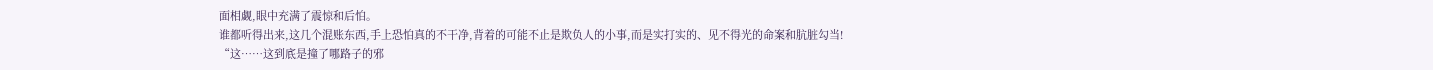面相觑,眼中充满了震惊和后怕。
谁都听得出来,这几个混账东西,手上恐怕真的不干净,背着的可能不止是欺负人的小事,而是实打实的、见不得光的命案和肮脏勾当!
“这……这到底是撞了哪路子的邪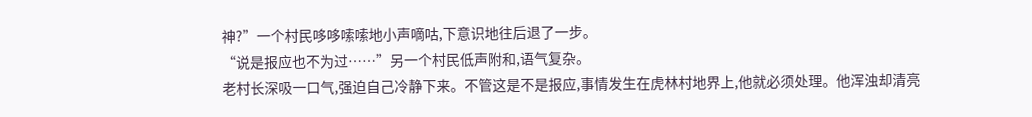神?”一个村民哆哆嗦嗦地小声嘀咕,下意识地往后退了一步。
“说是报应也不为过……”另一个村民低声附和,语气复杂。
老村长深吸一口气,强迫自己冷静下来。不管这是不是报应,事情发生在虎林村地界上,他就必须处理。他浑浊却清亮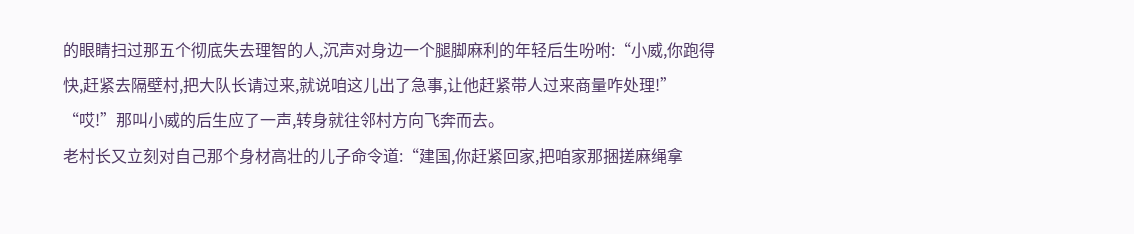的眼睛扫过那五个彻底失去理智的人,沉声对身边一个腿脚麻利的年轻后生吩咐:“小威,你跑得快,赶紧去隔壁村,把大队长请过来,就说咱这儿出了急事,让他赶紧带人过来商量咋处理!”
“哎!”那叫小威的后生应了一声,转身就往邻村方向飞奔而去。
老村长又立刻对自己那个身材高壮的儿子命令道:“建国,你赶紧回家,把咱家那捆搓麻绳拿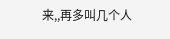来,,再多叫几个人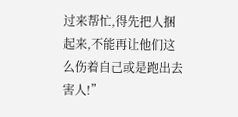过来帮忙,得先把人捆起来,不能再让他们这么伤着自己或是跑出去害人!”